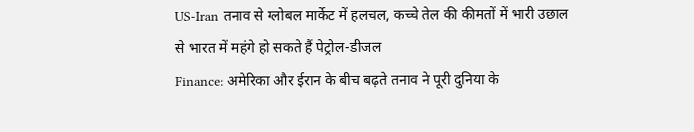US-Iran तनाव से ग्लोबल मार्केट में हलचल, कच्चे तेल की कीमतों में भारी उछाल से भारत में महंगे हो सकते हैं पेट्रोल-डीजल
Finance: अमेरिका और ईरान के बीच बढ़ते तनाव ने पूरी दुनिया के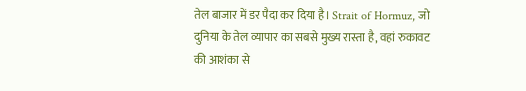तेल बाजार में डर पैदा कर दिया है। Strait of Hormuz, जो दुनिया के तेल व्यापार का सबसे मुख्य रास्ता है, वहां रुकावट की आशंका से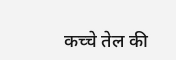कच्चे तेल की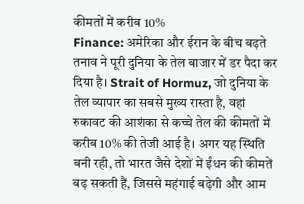कीमतों में करीब 10%
Finance: अमेरिका और ईरान के बीच बढ़ते तनाव ने पूरी दुनिया के तेल बाजार में डर पैदा कर दिया है। Strait of Hormuz, जो दुनिया के तेल व्यापार का सबसे मुख्य रास्ता है, वहां रुकावट की आशंका से कच्चे तेल की कीमतों में करीब 10% की तेजी आई है। अगर यह स्थिति बनी रही, तो भारत जैसे देशों में ईंधन की कीमतें बढ़ सकती हैं, जिससे महंगाई बढ़ेगी और आम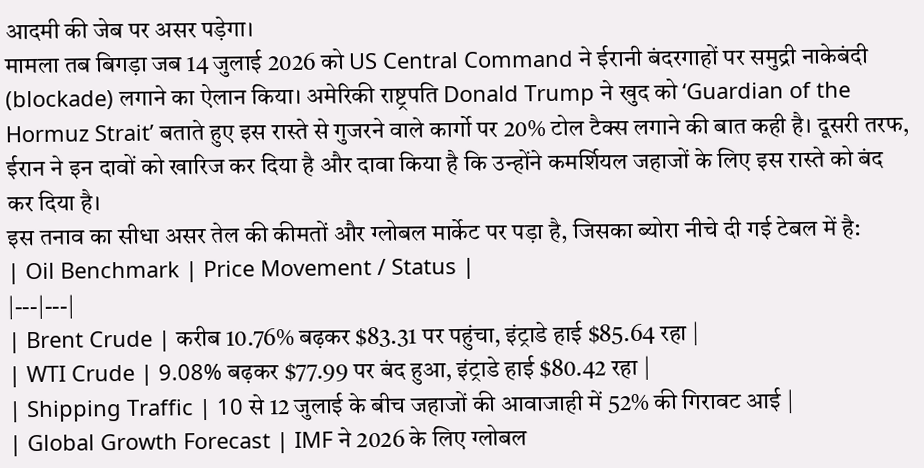आदमी की जेब पर असर पड़ेगा।
मामला तब बिगड़ा जब 14 जुलाई 2026 को US Central Command ने ईरानी बंदरगाहों पर समुद्री नाकेबंदी (blockade) लगाने का ऐलान किया। अमेरिकी राष्ट्रपति Donald Trump ने खुद को ‘Guardian of the Hormuz Strait’ बताते हुए इस रास्ते से गुजरने वाले कार्गो पर 20% टोल टैक्स लगाने की बात कही है। दूसरी तरफ, ईरान ने इन दावों को खारिज कर दिया है और दावा किया है कि उन्होंने कमर्शियल जहाजों के लिए इस रास्ते को बंद कर दिया है।
इस तनाव का सीधा असर तेल की कीमतों और ग्लोबल मार्केट पर पड़ा है, जिसका ब्योरा नीचे दी गई टेबल में है:
| Oil Benchmark | Price Movement / Status |
|---|---|
| Brent Crude | करीब 10.76% बढ़कर $83.31 पर पहुंचा, इंट्राडे हाई $85.64 रहा |
| WTI Crude | 9.08% बढ़कर $77.99 पर बंद हुआ, इंट्राडे हाई $80.42 रहा |
| Shipping Traffic | 10 से 12 जुलाई के बीच जहाजों की आवाजाही में 52% की गिरावट आई |
| Global Growth Forecast | IMF ने 2026 के लिए ग्लोबल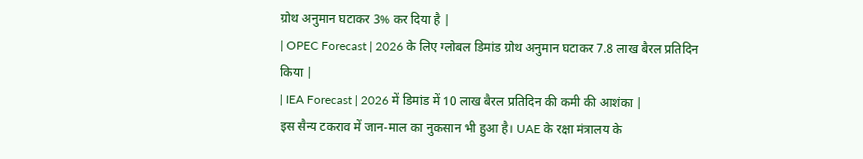ग्रोथ अनुमान घटाकर 3% कर दिया है |
| OPEC Forecast | 2026 के लिए ग्लोबल डिमांड ग्रोथ अनुमान घटाकर 7.8 लाख बैरल प्रतिदिन किया |
| IEA Forecast | 2026 में डिमांड में 10 लाख बैरल प्रतिदिन की कमी की आशंका |
इस सैन्य टकराव में जान-माल का नुकसान भी हुआ है। UAE के रक्षा मंत्रालय के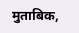मुताबिक,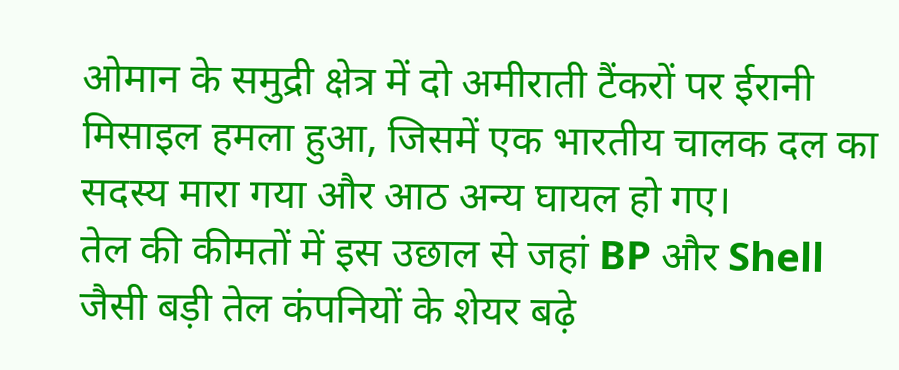ओमान के समुद्री क्षेत्र में दो अमीराती टैंकरों पर ईरानी मिसाइल हमला हुआ, जिसमें एक भारतीय चालक दल का सदस्य मारा गया और आठ अन्य घायल हो गए।
तेल की कीमतों में इस उछाल से जहां BP और Shell जैसी बड़ी तेल कंपनियों के शेयर बढ़े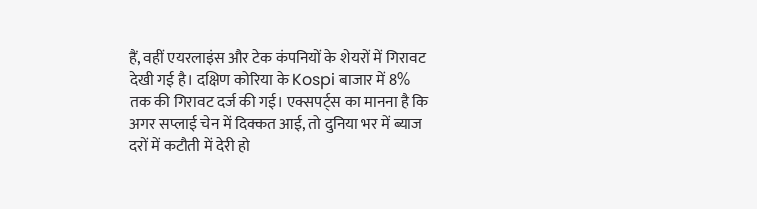हैं, वहीं एयरलाइंस और टेक कंपनियों के शेयरों में गिरावट देखी गई है। दक्षिण कोरिया के Kospi बाजार में 8% तक की गिरावट दर्ज की गई। एक्सपर्ट्स का मानना है कि अगर सप्लाई चेन में दिक्कत आई, तो दुनिया भर में ब्याज दरों में कटौती में देरी हो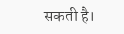सकती है।